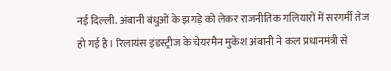नई दिल्ली. अंबानी बंधुओं के झगड़े को लेकर राजनीतिक गलियारों में सरगर्मी तेज हो गई है। रिलायंस इंडस्ट्रीज के चेयरमैन मुकेश अंबानी ने कल प्रधानमंत्री से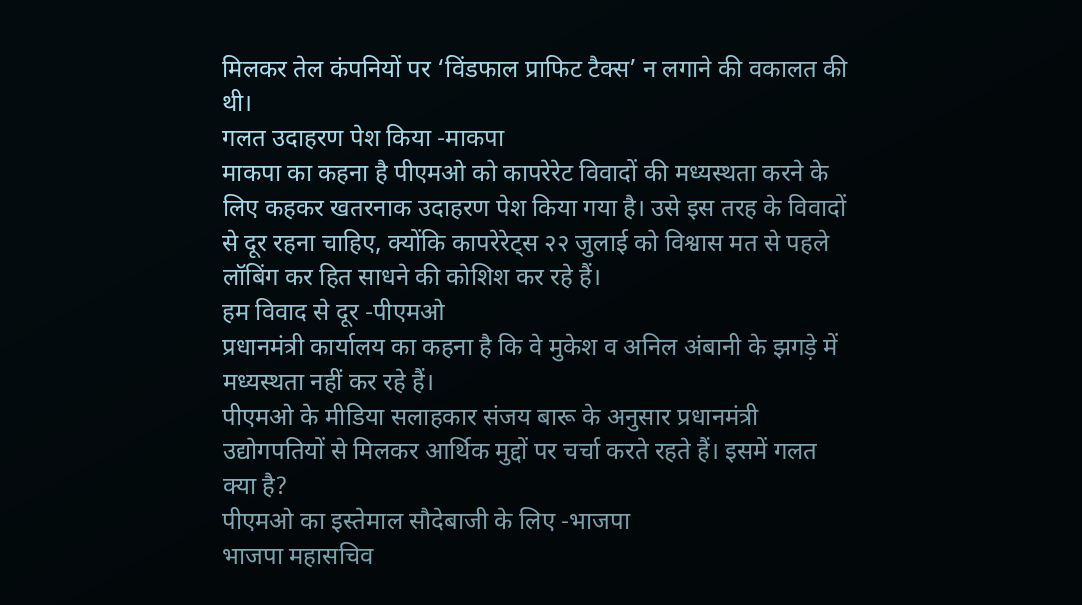मिलकर तेल कंपनियों पर ‘विंडफाल प्राफिट टैक्स’ न लगाने की वकालत की थी।
गलत उदाहरण पेश किया -माकपा
माकपा का कहना है पीएमओ को कापरेरेट विवादों की मध्यस्थता करने के लिए कहकर खतरनाक उदाहरण पेश किया गया है। उसे इस तरह के विवादों से दूर रहना चाहिए, क्योंकि कापरेरेट्स २२ जुलाई को विश्वास मत से पहले लॉबिंग कर हित साधने की कोशिश कर रहे हैं।
हम विवाद से दूर -पीएमओ
प्रधानमंत्री कार्यालय का कहना है कि वे मुकेश व अनिल अंबानी के झगड़े में मध्यस्थता नहीं कर रहे हैं।
पीएमओ के मीडिया सलाहकार संजय बारू के अनुसार प्रधानमंत्री उद्योगपतियों से मिलकर आर्थिक मुद्दों पर चर्चा करते रहते हैं। इसमें गलत क्या है?
पीएमओ का इस्तेमाल सौदेबाजी के लिए -भाजपा
भाजपा महासचिव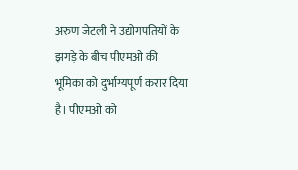अरुण जेटली ने उद्योगपतियों के झगड़े के बीच पीएमओ की भूमिका को दुर्भाग्यपूर्ण करार दिया है। पीएमओ को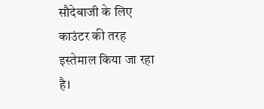सौदेबाजी के लिए काउंटर की तरह इस्तेमाल किया जा रहा है।